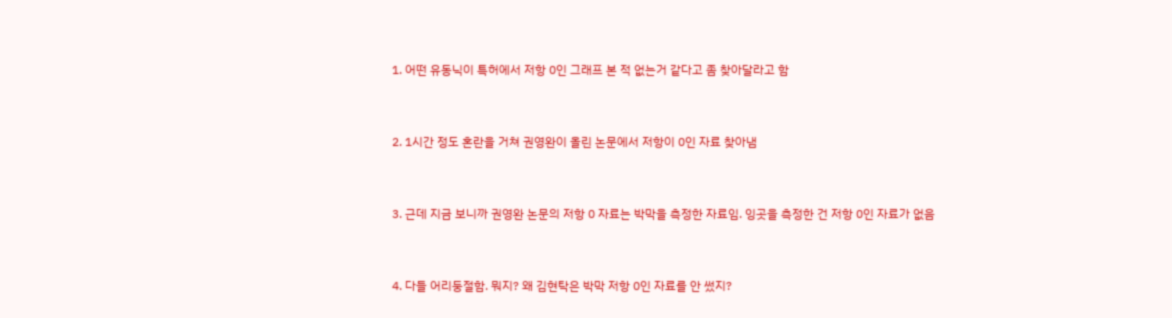1. 어떤 유동닉이 특허에서 저항 0인 그래프 본 적 없는거 같다고 좀 찾아달라고 함


2. 1시간 정도 혼란을 거쳐 권영완이 올린 논문에서 저항이 0인 자료 찾아냄


3. 근데 지금 보니까 권영완 논문의 저항 0 자료는 박막을 측정한 자료임. 잉곳을 측정한 건 저항 0인 자료가 없음


4. 다들 어리둥절함. 뭐지? 왜 김현탁은 박막 저항 0인 자료를 안 썼지?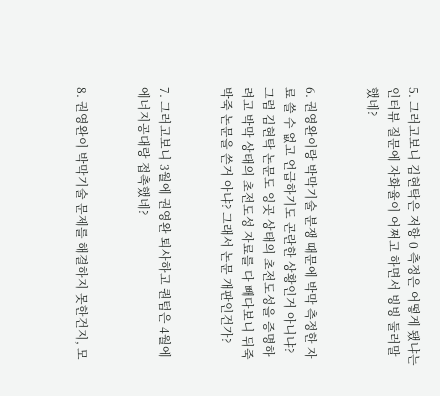5. 그러고보니 김현탁은 저항 0 측정은 어떻게 됐냐는 인터뷰 질문에 자화율이 어쩌고 하면서 빙빙 둘러말했네?


6. 권영완이랑 박막기술 분쟁 때문에 박막 측정한 자료 쓸 수 없고 언급하기도 곤란한 상황인거 아니냐? 그럼 김현탁 논문도 잉곳 상태의 초전도성을 증명하려고 박막 상태의 초전도성 자료를 다 빼다보니 뒤죽박죽 논문을 쓴거 아냐? 그래서 논문 개판인건가?


7. 그러고보니 3월에 권영완 퇴사하고 퀀텀은 4월에 에너지공대랑 접촉했네?


8. 권영완이 박막기술 문제를 해결하지 못한건지, 모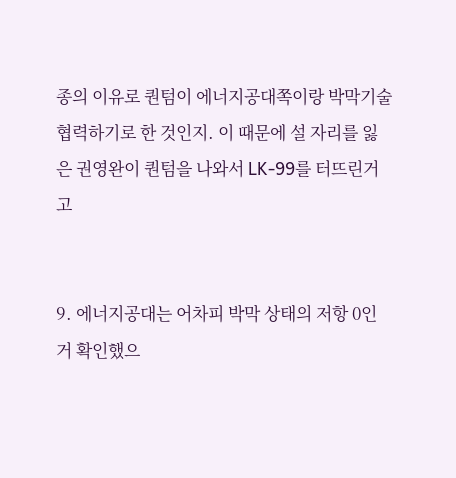종의 이유로 퀀텀이 에너지공대쪽이랑 박막기술 협력하기로 한 것인지. 이 때문에 설 자리를 잃은 권영완이 퀀텀을 나와서 LK-99를 터뜨린거고


9. 에너지공대는 어차피 박막 상태의 저항 0인거 확인했으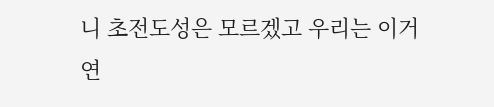니 초전도성은 모르겠고 우리는 이거 연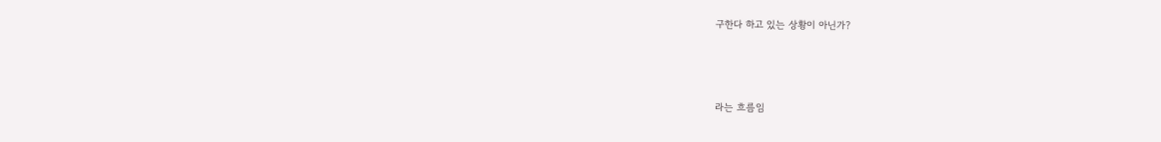구한다 하고 있는 상황이 아닌가?



라는 흐름임